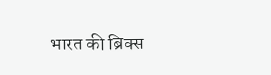भारत की ब्रिक्स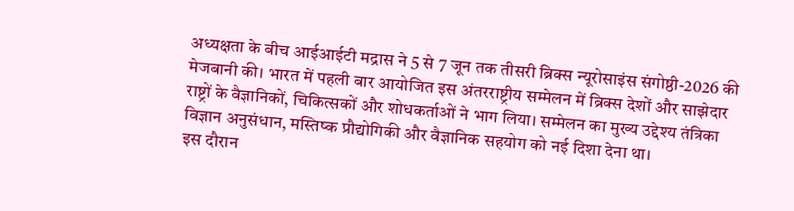अध्यक्षता के बीच आईआईटी मद्रास ने 5 से 7 जून तक तीसरी ब्रिक्स न्यूरोसाइंस संगोष्ठी-2026 की मेजबानी की। भारत में पहली बार आयोजित इस अंतरराष्ट्रीय सम्मेलन में ब्रिक्स देशों और साझेदार राष्ट्रों के वैज्ञानिकों, चिकित्सकों और शोधकर्ताओं ने भाग लिया। सम्मेलन का मुख्य उद्देश्य तंत्रिका विज्ञान अनुसंधान, मस्तिष्क प्रौद्योगिकी और वैज्ञानिक सहयोग को नई दिशा देना था।
इस दौरान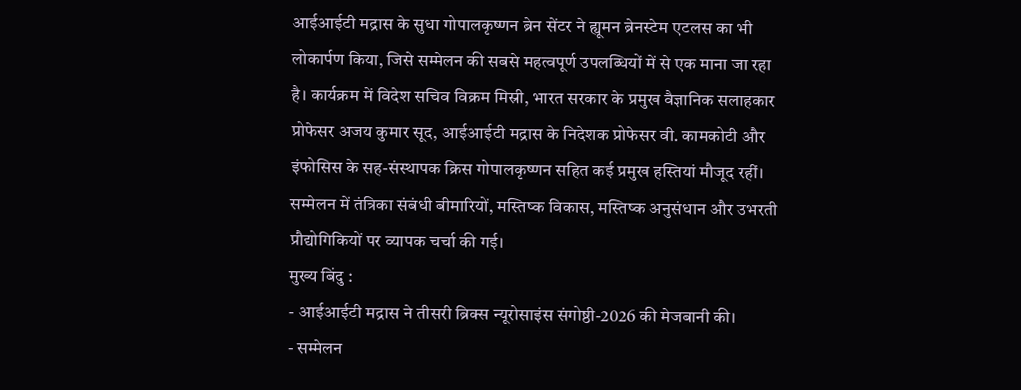आईआईटी मद्रास के सुधा गोपालकृष्णन ब्रेन सेंटर ने ह्यूमन ब्रेनस्टेम एटलस का भी लोकार्पण किया, जिसे सम्मेलन की सबसे महत्वपूर्ण उपलब्धियों में से एक माना जा रहा है। कार्यक्रम में विदेश सचिव विक्रम मिस्री, भारत सरकार के प्रमुख वैज्ञानिक सलाहकार प्रोफेसर अजय कुमार सूद, आईआईटी मद्रास के निदेशक प्रोफेसर वी. कामकोटी और इंफोसिस के सह-संस्थापक क्रिस गोपालकृष्णन सहित कई प्रमुख हस्तियां मौजूद रहीं। सम्मेलन में तंत्रिका संबंधी बीमारियों, मस्तिष्क विकास, मस्तिष्क अनुसंधान और उभरती प्रौद्योगिकियों पर व्यापक चर्चा की गई।
मुख्य बिंदु :
- आईआईटी मद्रास ने तीसरी ब्रिक्स न्यूरोसाइंस संगोष्ठी-2026 की मेजबानी की।
- सम्मेलन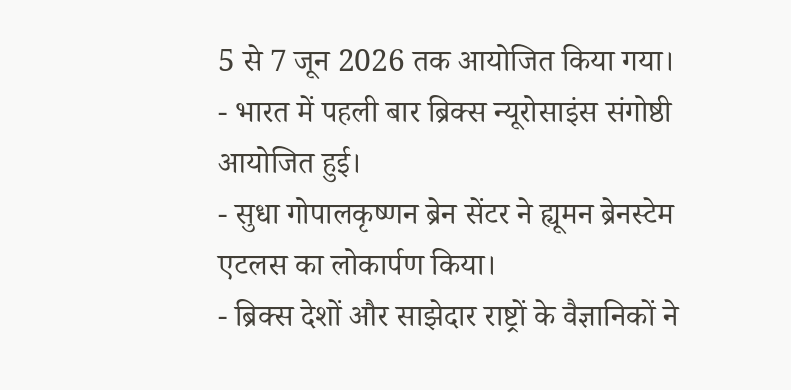5 से 7 जून 2026 तक आयोजित किया गया।
- भारत में पहली बार ब्रिक्स न्यूरोसाइंस संगोष्ठी आयोजित हुई।
- सुधा गोपालकृष्णन ब्रेन सेंटर ने ह्यूमन ब्रेनस्टेम एटलस का लोकार्पण किया।
- ब्रिक्स देशों और साझेदार राष्ट्रों के वैज्ञानिकों ने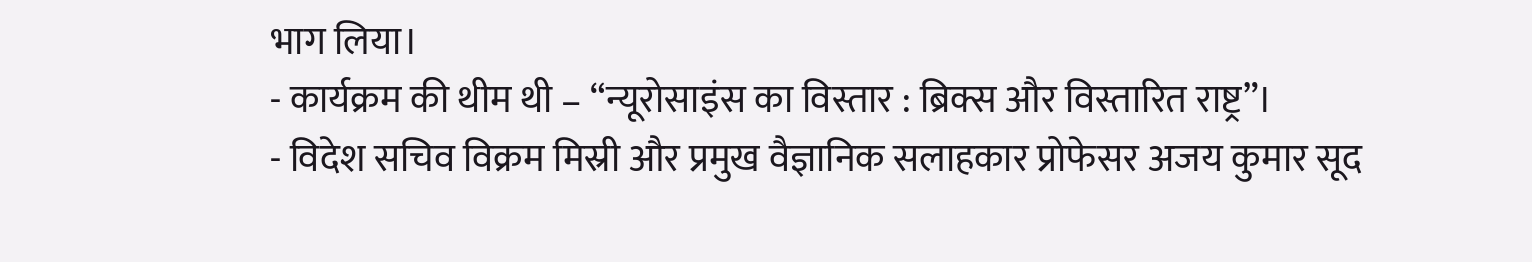भाग लिया।
- कार्यक्रम की थीम थी – “न्यूरोसाइंस का विस्तार : ब्रिक्स और विस्तारित राष्ट्र”।
- विदेश सचिव विक्रम मिस्री और प्रमुख वैज्ञानिक सलाहकार प्रोफेसर अजय कुमार सूद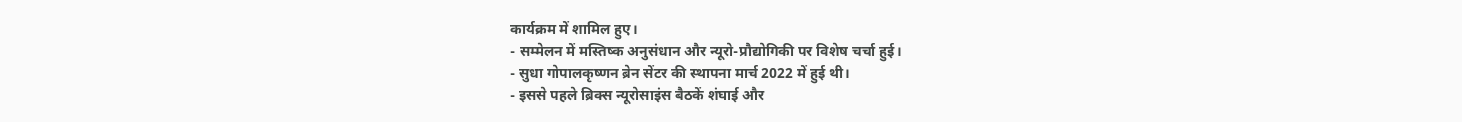कार्यक्रम में शामिल हुए।
- सम्मेलन में मस्तिष्क अनुसंधान और न्यूरो-प्रौद्योगिकी पर विशेष चर्चा हुई।
- सुधा गोपालकृष्णन ब्रेन सेंटर की स्थापना मार्च 2022 में हुई थी।
- इससे पहले ब्रिक्स न्यूरोसाइंस बैठकें शंघाई और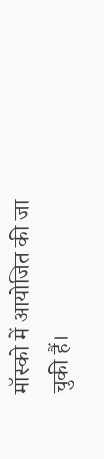मॉस्को में आयोजित की जा चुकी हैं।